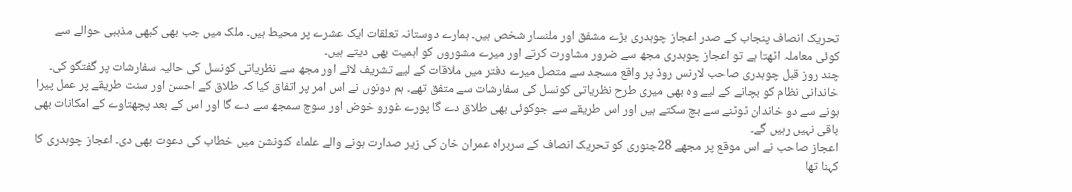تحریک انصاف پنجاب کے صدر اعجاز چوہدری بڑے مشفق اور ملنسار شخص ہیں۔ ہمارے دوستانہ تعلقات ایک عشرے پر محیط ہیں۔ ملک میں جب بھی کبھی مذہبی حوالے سے کوئی معاملہ اٹھتا ہے تو اعجاز چوہدری مجھ سے ضرور مشاورت کرتے اور میرے مشوروں کو اہمیت بھی دیتے ہیں۔
چند روز قبل چوہدری صاحب لارنس روڈ پر واقع مسجد سے متصل میرے دفتر میں ملاقات کے لیے تشریف لائے اور مجھ سے نظریاتی کونسل کی حالیہ سفارشات پر گفتگو کی۔ خاندانی نظام کو بچانے کے لیے وہ بھی میری طرح نظریاتی کونسل کی سفارشات سے متفق تھے۔ ہم دونوں نے اس امر پر اتفاق کیا کہ طلاق کے احسن اور سنت طریقے پر عمل پیرا ہونے سے دو خاندان ٹوٹنے سے بچ سکتے ہیں اور اس طریقے سے جوکوئی بھی طلاق دے گا پورے غورو خوض اور سوچ سمجھ سے دے گا اور اس کے بعد پچھتاوے کے امکانات بھی باقی نہیں رہیں گے۔
اعجاز صاحب نے اس موقع پر مجھے 28جنوری کو تحریک انصاف کے سربراہ عمران خان کی زیر صدارت ہونے والے علماء کنونشن میں خطاب کی دعوت بھی دی۔ اعجاز چوہدری کا کہنا تھا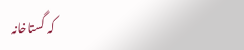کہ گستاخانہ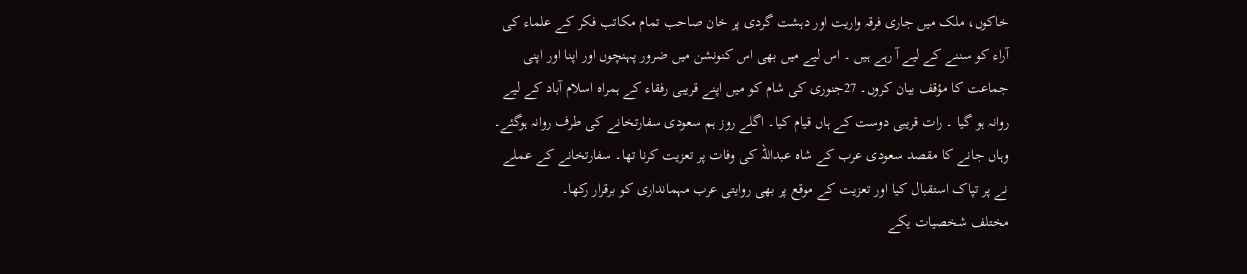خاکوں، ملک میں جاری فرقہ واریت اور دہشت گردی پر خان صاحب تمام مکاتب فکر کے علماء کی آراء کو سننے کے لیے آ رہے ہیں ۔ اس لیے میں بھی اس کنونشن میں ضرور پہنچوں اور اپنا اور اپنی جماعت کا مؤقف بیان کروں۔ 27جنوری کی شام کو میں اپنے قریبی رفقاء کے ہمراہ اسلام آباد کے لیے روانہ ہو گیا ۔ رات قریبی دوست کے ہاں قیام کیا۔ اگلے روز ہم سعودی سفارتخانے کی طرف روانہ ہوگئے۔ وہاں جانے کا مقصد سعودی عرب کے شاہ عبداللہ کی وفات پر تعزیت کرنا تھا۔ سفارتخانے کے عملے نے پر تپاک استقبال کیا اور تعزیت کے موقع پر بھی روایتی عرب مہمانداری کو برقرار رکھا۔
مختلف شخصیات یکے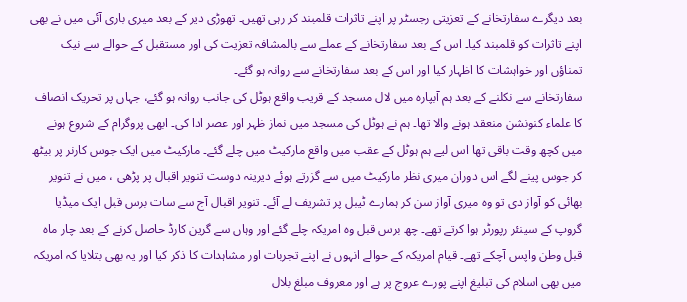بعد دیگرے سفارتخانے کے تعزیتی رجسٹر پر اپنے تاثرات قلمبند کر رہی تھیں۔ تھوڑی دیر کے بعد میری باری آئی میں نے بھی اپنے تاثرات کو قلمبند کیا۔ اس کے بعد سفارتخانے کے عملے سے بالمشافہ تعزیت کی اور مستقبل کے حوالے سے نیک تمناؤں اور خواہشات کا اظہار کیا اور اس کے بعد سفارتخانے سے روانہ ہو گئے۔
سفارتخانے سے نکلنے کے بعد ہم آبپارہ میں لال مسجد کے قریب واقع ہوٹل کی جانب روانہ ہو گئے، جہاں پر تحریک انصاف کا علماء کنونشن منعقد ہونے والا تھا۔ ہم نے ہوٹل کی مسجد میں نماز ظہر اور عصر ادا کی۔ ابھی پروگرام کے شروع ہونے میں کچھ وقت باقی تھا اس لیے ہم ہوٹل کے عقب میں واقع مارکیٹ میں چلے گئے۔ مارکیٹ میں ایک جوس کارنر پر بیٹھ کر جوس پینے لگے اس دوران میری نظر مارکیٹ میں سے گزرتے ہوئے دیرینہ دوست تنویر اقبال پر پڑھی ، میں نے تنویر بھائی کو آواز دی تو وہ میری آواز سن کر ہمارے ٹیبل پر تشریف لے آئے۔ تنویر اقبال آج سے سات برس قبل ایک میڈیا گروپ کے سینئر رپورٹر ہوا کرتے تھے۔ چھ برس قبل وہ امریکہ چلے گئے اور وہاں سے گرین کارڈ حاصل کرنے کے بعد چار ماہ قبل وطن واپس آچکے تھے۔ قیام امریکہ کے حوالے انہوں نے اپنے تجربات اور مشاہدات کا ذکر کیا اور یہ بھی بتلایا کہ امریکہ میں بھی اسلام کی تبلیغ اپنے پورے عروج پر ہے اور معروف مبلغ بلال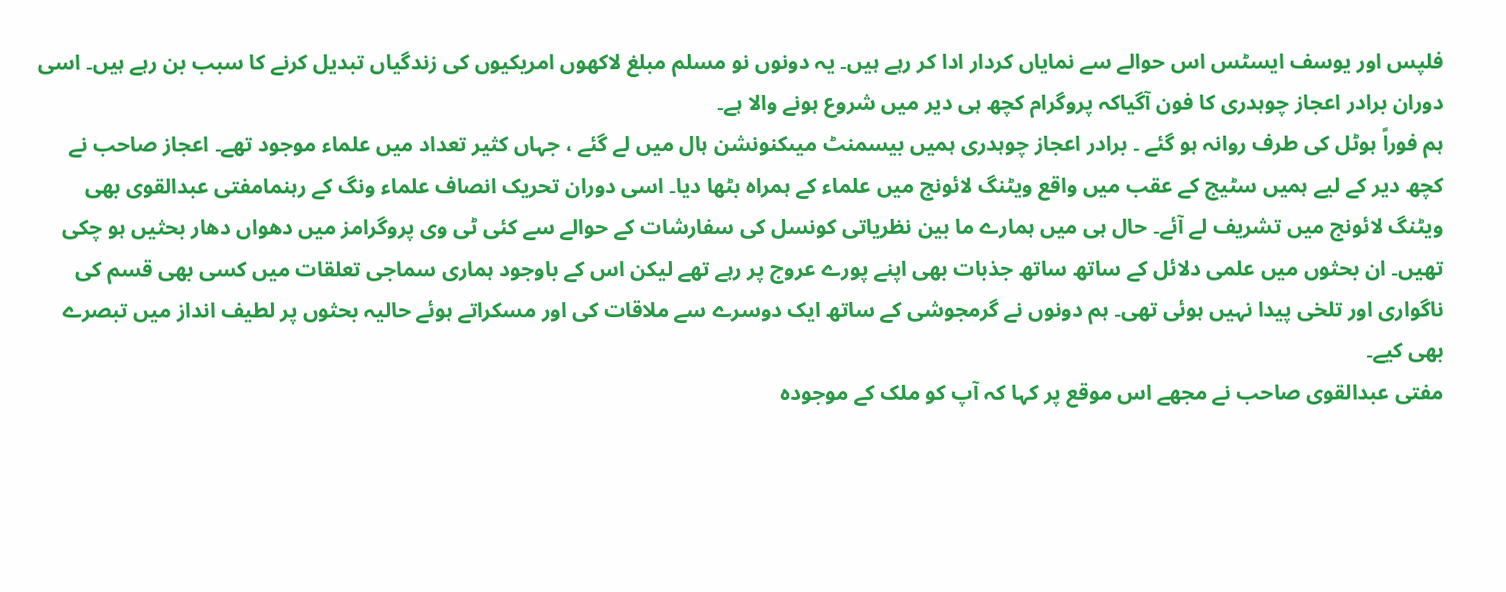فلپس اور یوسف ایسٹس اس حوالے سے نمایاں کردار ادا کر رہے ہیں۔ یہ دونوں نو مسلم مبلغ لاکھوں امریکیوں کی زندگیاں تبدیل کرنے کا سبب بن رہے ہیں۔ اسی دوران برادر اعجاز چوہدری کا فون آگیاکہ پروگرام کچھ ہی دیر میں شروع ہونے والا ہے۔
ہم فوراً ہوٹل کی طرف روانہ ہو گئے ۔ برادر اعجاز چوہدری ہمیں بیسمنٹ میںکنونشن ہال میں لے گئے ، جہاں کثیر تعداد میں علماء موجود تھے۔ اعجاز صاحب نے کچھ دیر کے لیے ہمیں سٹیج کے عقب میں واقع ویٹنگ لائونج میں علماء کے ہمراہ بٹھا دیا۔ اسی دوران تحریک انصاف علماء ونگ کے رہنمامفتی عبدالقوی بھی ویٹنگ لائونج میں تشریف لے آئے۔ حال ہی میں ہمارے ما بین نظریاتی کونسل کی سفارشات کے حوالے سے کئی ٹی وی پروگرامز میں دھواں دھار بحثیں ہو چکی تھیں۔ ان بحثوں میں علمی دلائل کے ساتھ ساتھ جذبات بھی اپنے پورے عروج پر رہے تھے لیکن اس کے باوجود ہماری سماجی تعلقات میں کسی بھی قسم کی ناگواری اور تلخی پیدا نہیں ہوئی تھی۔ ہم دونوں نے گرمجوشی کے ساتھ ایک دوسرے سے ملاقات کی اور مسکراتے ہوئے حالیہ بحثوں پر لطیف انداز میں تبصرے بھی کیے۔
مفتی عبدالقوی صاحب نے مجھے اس موقع پر کہا کہ آپ کو ملک کے موجودہ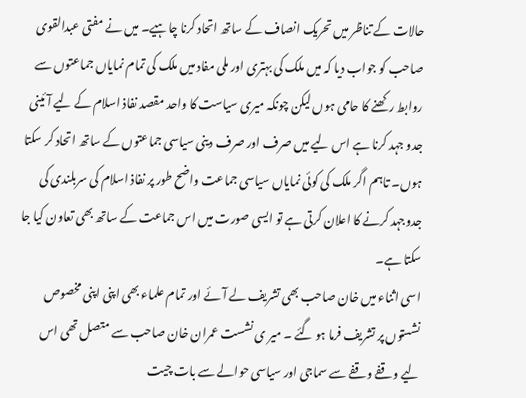حالات کے تناظر میں تحریک انصاف کے ساتھ اتحاد کرنا چاہیے۔ میں نے مفتی عبدالقوی صاحب کو جواب دیا کہ میں ملک کی بہتری اور ملی مفاد میں ملک کی تمام نمایاں جماعتوں سے روابط رکھنے کا حامی ہوں لیکن چونکہ میری سیاست کا واحد مقصد نفاذ اسلام کے لیے آئینی جدو جہد کرنا ہے اس لیے میں صرف اور صرف دینی سیاسی جماعتوں کے ساتھ اتحاد کر سکتا ہوں۔ تاہم اگر ملک کی کوئی نمایاں سیاسی جماعت واضح طور پر نفاذ اسلام کی سربلندی کی جدوجہد کرنے کا اعلان کرتی ہے تو ایسی صورت میں اس جماعت کے ساتھ بھی تعاون کیا جا سکتا ہے۔
اسی اثناء میں خان صاحب بھی تشریف لے آئے اور تمام علماء بھی اپنی اپنی مخصوص نشستوں پر تشریف فرما ہو گئے ۔ میر ی نشست عمران خان صاحب سے متصل تھی اس لیے وقفے وقفے سے سماجی اور سیاسی حوالے سے بات چیت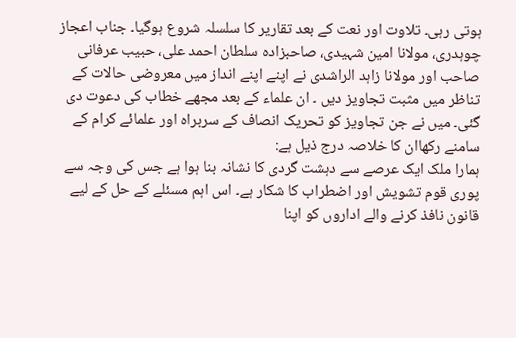ہوتی رہی۔ تلاوت اور نعت کے بعد تقاریر کا سلسلہ شروع ہوگیا۔ جناب اعجاز چوہدری، مولانا امین شہیدی، صاحبزادہ سلطان احمد علی، حبیب عرفانی صاحب اور مولانا زاہد الراشدی نے اپنے اپنے انداز میں معروضی حالات کے تناظر میں مثبت تجاویز دیں ۔ ان علماء کے بعد مجھے خطاب کی دعوت دی گئی۔ میں نے جن تجاویز کو تحریک انصاف کے سربراہ اور علمائے کرام کے سامنے رکھاان کا خلاصہ درج ذیل ہے:
ہمارا ملک ایک عرصے سے دہشت گردی کا نشانہ بنا ہوا ہے جس کی وجہ سے پوری قوم تشویش اور اضطراب کا شکار ہے۔ اس اہم مسئلے کے حل کے لیے قانون نافذ کرنے والے اداروں کو اپنا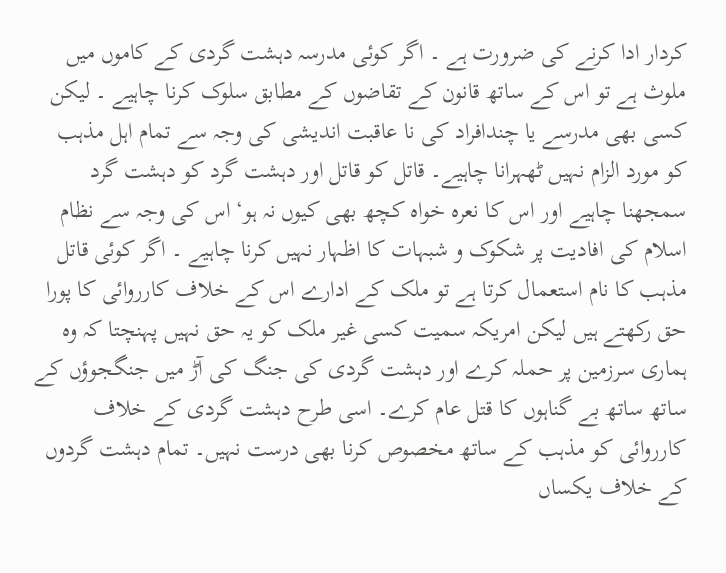کردار ادا کرنے کی ضرورت ہے ۔ اگر کوئی مدرسہ دہشت گردی کے کاموں میں ملوث ہے تو اس کے ساتھ قانون کے تقاضوں کے مطابق سلوک کرنا چاہیے ۔ لیکن کسی بھی مدرسے یا چندافراد کی نا عاقبت اندیشی کی وجہ سے تمام اہل مذہب کو مورد الزام نہیں ٹھہرانا چاہیے۔ قاتل کو قاتل اور دہشت گرد کو دہشت گرد سمجھنا چاہیے اور اس کا نعرہ خواہ کچھ بھی کیوں نہ ہو‘ اس کی وجہ سے نظام اسلام کی افادیت پر شکوک و شبہات کا اظہار نہیں کرنا چاہیے ۔ اگر کوئی قاتل مذہب کا نام استعمال کرتا ہے تو ملک کے ادارے اس کے خلاف کارروائی کا پورا حق رکھتے ہیں لیکن امریکہ سمیت کسی غیر ملک کو یہ حق نہیں پہنچتا کہ وہ ہماری سرزمین پر حملہ کرے اور دہشت گردی کی جنگ کی آڑ میں جنگجوؤں کے ساتھ ساتھ بے گناہوں کا قتل عام کرے۔ اسی طرح دہشت گردی کے خلاف کارروائی کو مذہب کے ساتھ مخصوص کرنا بھی درست نہیں۔ تمام دہشت گردوں کے خلاف یکساں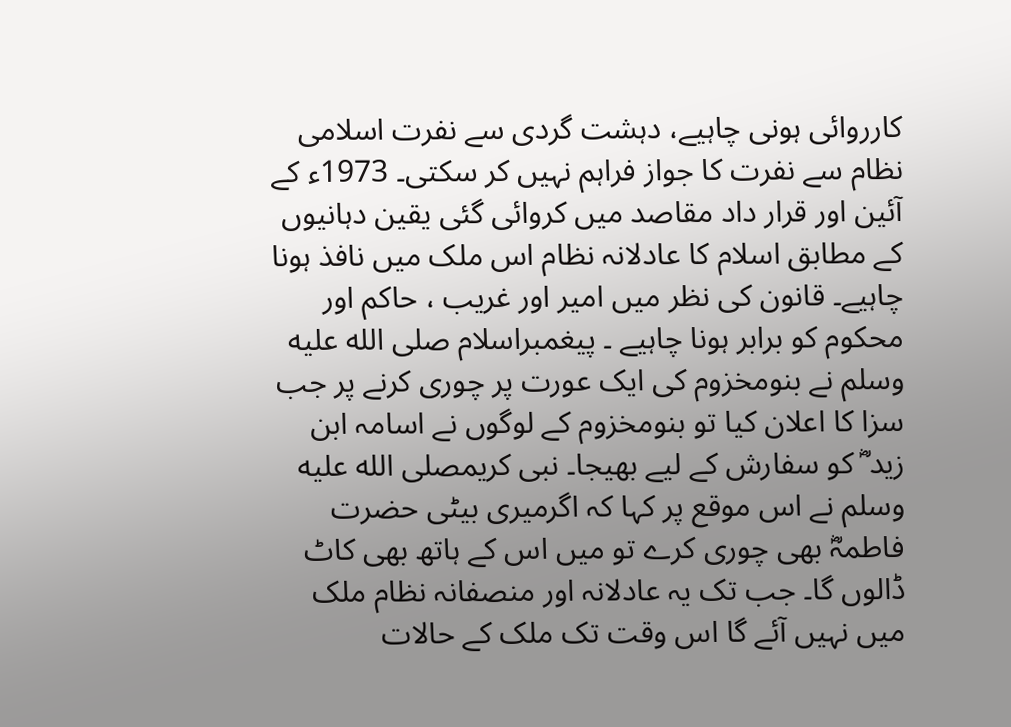کارروائی ہونی چاہیے، دہشت گردی سے نفرت اسلامی نظام سے نفرت کا جواز فراہم نہیں کر سکتی۔ 1973ء کے آئین اور قرار داد مقاصد میں کروائی گئی یقین دہانیوں کے مطابق اسلام کا عادلانہ نظام اس ملک میں نافذ ہونا چاہیے۔ قانون کی نظر میں امیر اور غریب ، حاکم اور محکوم کو برابر ہونا چاہیے ۔ پیغمبراسلام صلى الله عليه وسلم نے بنومخزوم کی ایک عورت پر چوری کرنے پر جب سزا کا اعلان کیا تو بنومخزوم کے لوگوں نے اسامہ ابن زید ؓ کو سفارش کے لیے بھیجا۔ نبی کریمصلى الله عليه وسلم نے اس موقع پر کہا کہ اگرمیری بیٹی حضرت فاطمہؓ بھی چوری کرے تو میں اس کے ہاتھ بھی کاٹ ڈالوں گا۔ جب تک یہ عادلانہ اور منصفانہ نظام ملک میں نہیں آئے گا اس وقت تک ملک کے حالات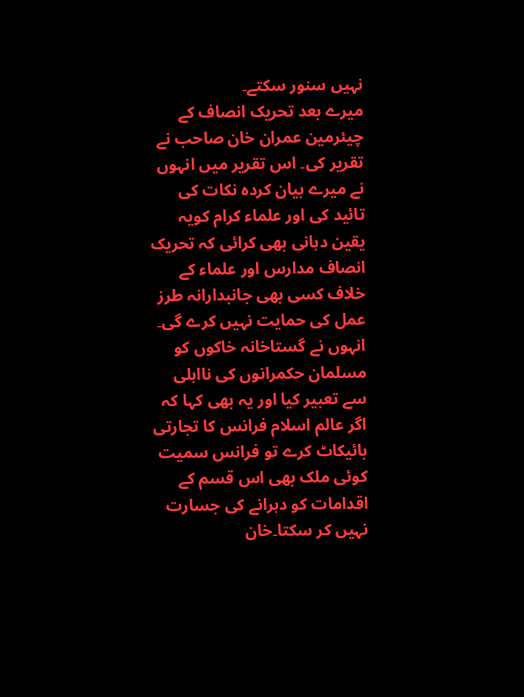نہیں سنور سکتے۔
میرے بعد تحریک انصاف کے چیئرمین عمران خان صاحب نے تقریر کی۔ اس تقریر میں انہوں نے میرے بیان کردہ نکات کی تائید کی اور علماء کرام کویہ یقین دہانی بھی کرائی کہ تحریک انصاف مدارس اور علماء کے خلاف کسی بھی جانبدارانہ طرز عمل کی حمایت نہیں کرے گی۔ انہوں نے گستاخانہ خاکوں کو مسلمان حکمرانوں کی نااہلی سے تعبیر کیا اور یہ بھی کہا کہ اگر عالم اسلام فرانس کا تجارتی بائیکاٹ کرے تو فرانس سمیت کوئی ملک بھی اس قسم کے اقدامات کو دہرانے کی جسارت نہیں کر سکتا۔خان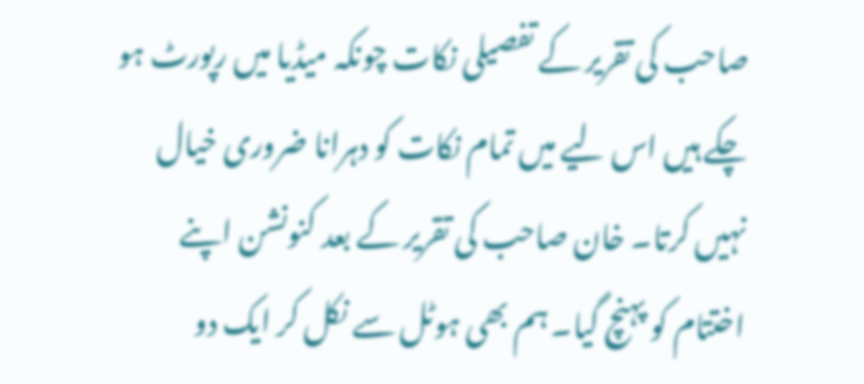صاحب کی تقریر کے تفصیلی نکات چونکہ میڈیا میں رپورٹ ہو چکے ہیں اس لیے میں تمام نکات کو دہرانا ضروری خیال نہیں کرتا۔ خان صاحب کی تقریر کے بعد کنونشن اپنے اختتام کو پہنچ گیا۔ ہم بھی ہوٹل سے نکل کر ایک دو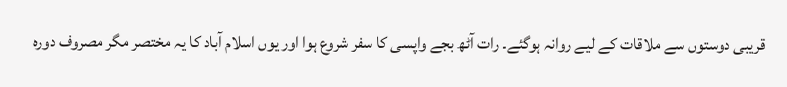قریبی دوستوں سے ملاقات کے لیے روانہ ہوگئے۔ رات آٹھ بجے واپسی کا سفر شروع ہوا اور یوں اسلام آباد کا یہ مختصر مگر مصروف دورہ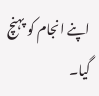اپنے انجام کو پہنچ گیا۔